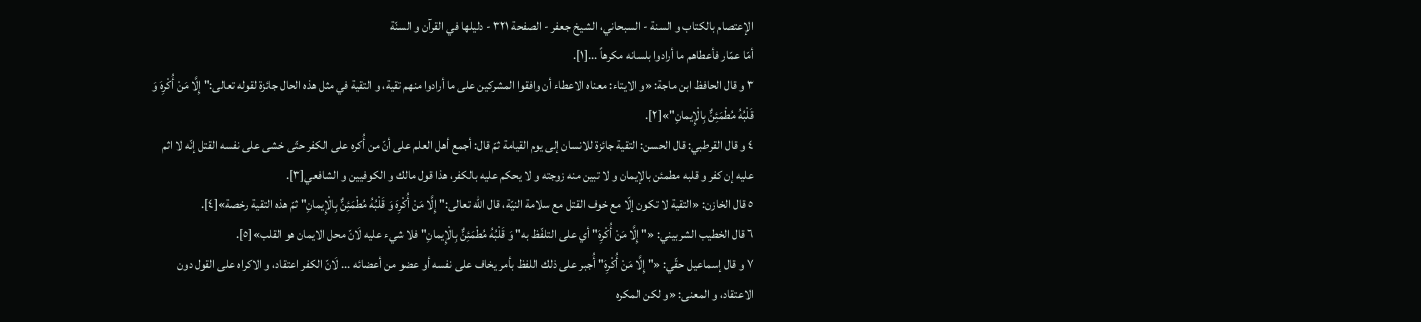الإعتصام بالكتاب و السنة - السبحاني، الشيخ جعفر - الصفحة ٣٢١ - دليلها في القرآن و السنّة
أمّا عمّار فأعطاهم ما أرادوا بلسانه مكرهاً ...[١].
٣ و قال الحافظ ابن ماجة: «و الايتاء: معناه الاعطاء أن وافقوا المشركين على ما أرادوا منهم تقية، و التقية في مثل هذه الحال جائزة لقوله تعالى:" إِلَّا مَنْ أُكْرِهَ وَ قَلْبُهُ مُطْمَئِنٌّ بِالْإِيمانِ"»[٢].
٤ و قال القرطبي: قال الحسن: التقية جائزة للانسان إلى يوم القيامة ثمّ قال: أجمع أهل العلم على أنّ من أُكره على الكفر حتّى خشى على نفسه القتل إنّه لا اثم عليه إن كفر و قلبه مطمئن بالإيمان و لا تبين منه زوجته و لا يحكم عليه بالكفر، هذا قول مالك و الكوفيين و الشافعي[٣].
٥ قال الخازن: «التقية لا تكون إلّا مع خوف القتل مع سلامة النيّة، قال اللّه تعالى:" إِلَّا مَنْ أُكْرِهَ وَ قَلْبُهُ مُطْمَئِنٌّ بِالْإِيمانِ" ثمّ هذه التقية رخصة»[٤].
٦ قال الخطيب الشربيني: «" إِلَّا مَنْ أُكْرِهَ" أي على التلفّظ به" وَ قَلْبُهُ مُطْمَئِنٌّ بِالْإِيمانِ" فلا شيء عليه لَانّ محل الايمان هو القلب»[٥].
٧ و قال إسماعيل حقّي: «" إِلَّا مَنْ أُكْرِهَ" أُجبر على ذلك اللفظ بأمر يخاف على نفسه أو عضو من أعضائه ... لَانّ الكفر اعتقاد، و الاكراه على القول دون الاعتقاد، و المعنى: «و لكن المكره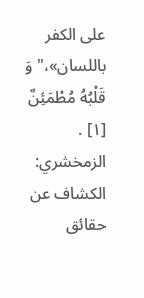على الكفر باللسان»،" وَ قَلْبُهُ مُطْمَئِنٌ
[١] . الزمخشري: الكشاف عن حقائق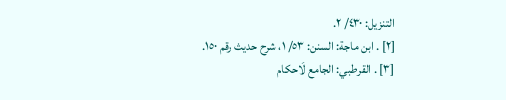التنزيل: ٤٣٠/ ٢.
[٢] . ابن ماجة: السنن: ٥٣/ ١، شرح حديث رقم ١٥٠.
[٣] . القرطبي: الجامع لَاحكام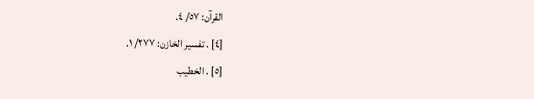القرآن: ٥٧/ ٤.
[٤] . تفسير الخازن: ٢٧٧/ ١.
[٥] . الخطيب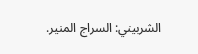الشربيني: السراج المنير.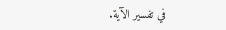في تفسير الآية.